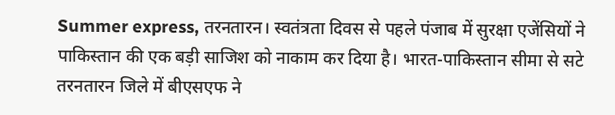Summer express, तरनतारन। स्वतंत्रता दिवस से पहले पंजाब में सुरक्षा एजेंसियों ने पाकिस्तान की एक बड़ी साजिश को नाकाम कर दिया है। भारत-पाकिस्तान सीमा से सटे तरनतारन जिले में बीएसएफ ने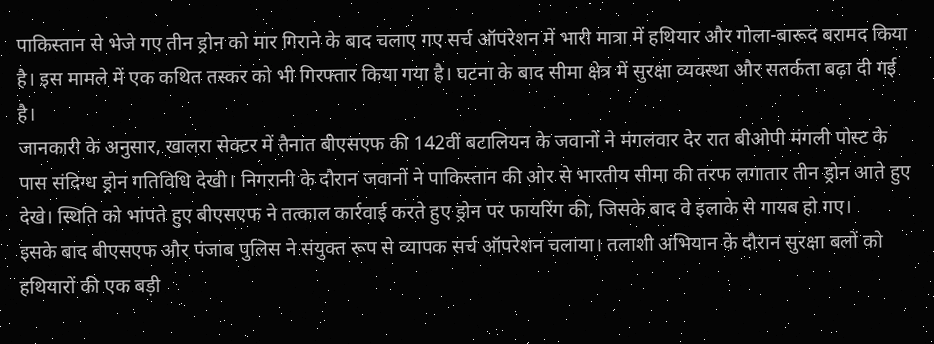पाकिस्तान से भेजे गए तीन ड्रोन को मार गिराने के बाद चलाए गए सर्च ऑपरेशन में भारी मात्रा में हथियार और गोला-बारूद बरामद किया है। इस मामले में एक कथित तस्कर को भी गिरफ्तार किया गया है। घटना के बाद सीमा क्षेत्र में सुरक्षा व्यवस्था और सतर्कता बढ़ा दी गई है।
जानकारी के अनुसार, खालरा सेक्टर में तैनात बीएसएफ की 142वीं बटालियन के जवानों ने मंगलवार देर रात बीओपी मंगली पोस्ट के पास संदिग्ध ड्रोन गतिविधि देखी। निगरानी के दौरान जवानों ने पाकिस्तान की ओर से भारतीय सीमा की तरफ लगातार तीन ड्रोन आते हुए देखे। स्थिति को भांपते हुए बीएसएफ ने तत्काल कार्रवाई करते हुए ड्रोन पर फायरिंग की, जिसके बाद वे इलाके से गायब हो गए।
इसके बाद बीएसएफ और पंजाब पुलिस ने संयुक्त रूप से व्यापक सर्च ऑपरेशन चलाया। तलाशी अभियान के दौरान सुरक्षा बलों को हथियारों की एक बड़ी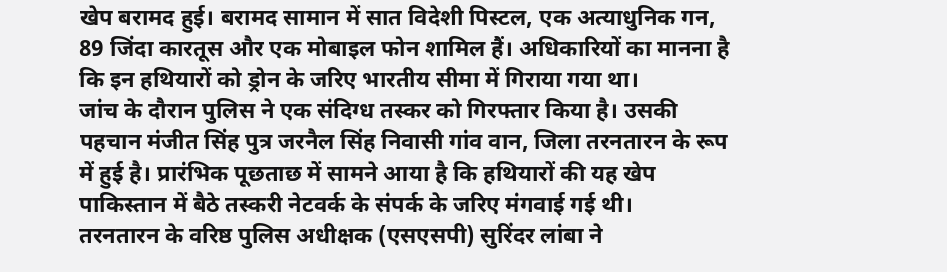खेप बरामद हुई। बरामद सामान में सात विदेशी पिस्टल, एक अत्याधुनिक गन, 89 जिंदा कारतूस और एक मोबाइल फोन शामिल हैं। अधिकारियों का मानना है कि इन हथियारों को ड्रोन के जरिए भारतीय सीमा में गिराया गया था।
जांच के दौरान पुलिस ने एक संदिग्ध तस्कर को गिरफ्तार किया है। उसकी पहचान मंजीत सिंह पुत्र जरनैल सिंह निवासी गांव वान, जिला तरनतारन के रूप में हुई है। प्रारंभिक पूछताछ में सामने आया है कि हथियारों की यह खेप पाकिस्तान में बैठे तस्करी नेटवर्क के संपर्क के जरिए मंगवाई गई थी।
तरनतारन के वरिष्ठ पुलिस अधीक्षक (एसएसपी) सुरिंदर लांबा ने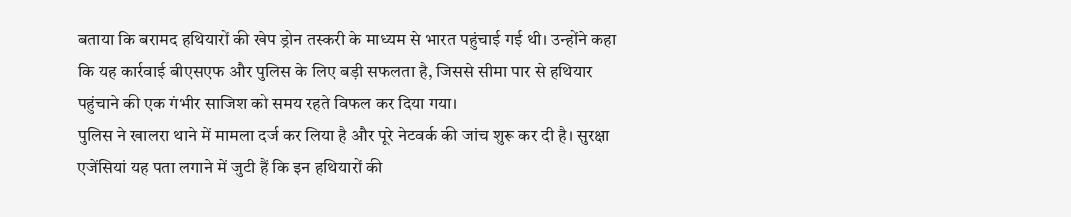बताया कि बरामद हथियारों की खेप ड्रोन तस्करी के माध्यम से भारत पहुंचाई गई थी। उन्होंने कहा कि यह कार्रवाई बीएसएफ और पुलिस के लिए बड़ी सफलता है, जिससे सीमा पार से हथियार पहुंचाने की एक गंभीर साजिश को समय रहते विफल कर दिया गया।
पुलिस ने खालरा थाने में मामला दर्ज कर लिया है और पूरे नेटवर्क की जांच शुरू कर दी है। सुरक्षा एजेंसियां यह पता लगाने में जुटी हैं कि इन हथियारों की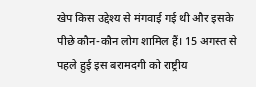खेप किस उद्देश्य से मंगवाई गई थी और इसके पीछे कौन-कौन लोग शामिल हैं। 15 अगस्त से पहले हुई इस बरामदगी को राष्ट्रीय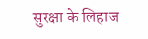सुरक्षा के लिहाज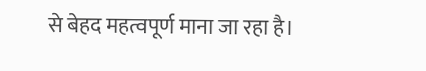से बेहद महत्वपूर्ण माना जा रहा है।